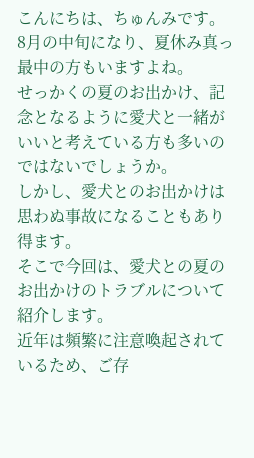こんにちは、ちゅんみです。
8月の中旬になり、夏休み真っ最中の方もいますよね。
せっかくの夏のお出かけ、記念となるように愛犬と一緒がいいと考えている方も多いのではないでしょうか。
しかし、愛犬とのお出かけは思わぬ事故になることもあり得ます。
そこで今回は、愛犬との夏のお出かけのトラブルについて紹介します。
近年は頻繁に注意喚起されているため、ご存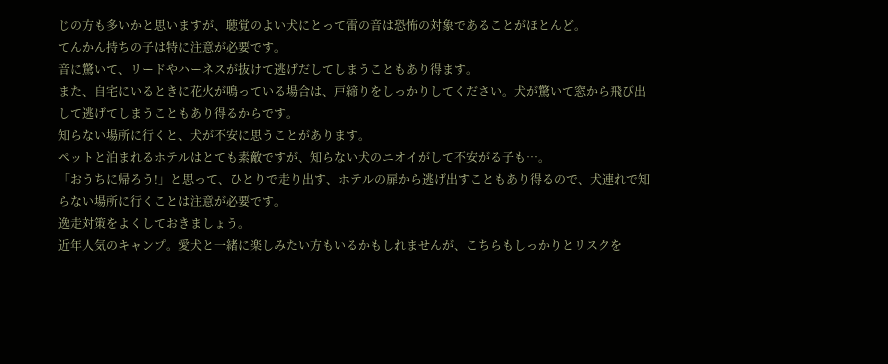じの方も多いかと思いますが、聴覚のよい犬にとって雷の音は恐怖の対象であることがほとんど。
てんかん持ちの子は特に注意が必要です。
音に驚いて、リードやハーネスが抜けて逃げだしてしまうこともあり得ます。
また、自宅にいるときに花火が鳴っている場合は、戸締りをしっかりしてください。犬が驚いて窓から飛び出して逃げてしまうこともあり得るからです。
知らない場所に行くと、犬が不安に思うことがあります。
ペットと泊まれるホテルはとても素敵ですが、知らない犬のニオイがして不安がる子も…。
「おうちに帰ろう!」と思って、ひとりで走り出す、ホテルの扉から逃げ出すこともあり得るので、犬連れで知らない場所に行くことは注意が必要です。
逸走対策をよくしておきましょう。
近年人気のキャンプ。愛犬と一緒に楽しみたい方もいるかもしれませんが、こちらもしっかりとリスクを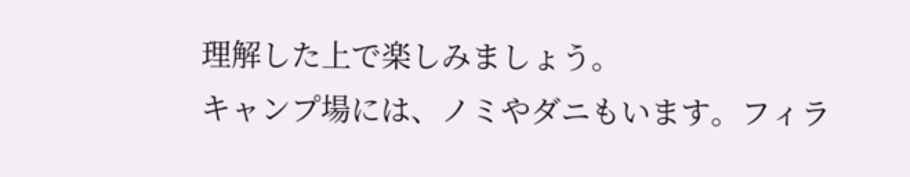理解した上で楽しみましょう。
キャンプ場には、ノミやダニもいます。フィラ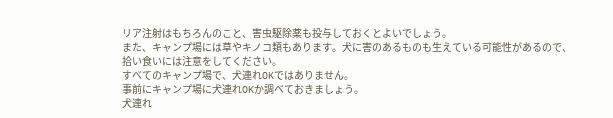リア注射はもちろんのこと、害虫駆除薬も投与しておくとよいでしょう。
また、キャンプ場には草やキノコ類もあります。犬に害のあるものも生えている可能性があるので、拾い食いには注意をしてください。
すべてのキャンプ場で、犬連れOKではありません。
事前にキャンプ場に犬連れOKか調べておきましょう。
犬連れ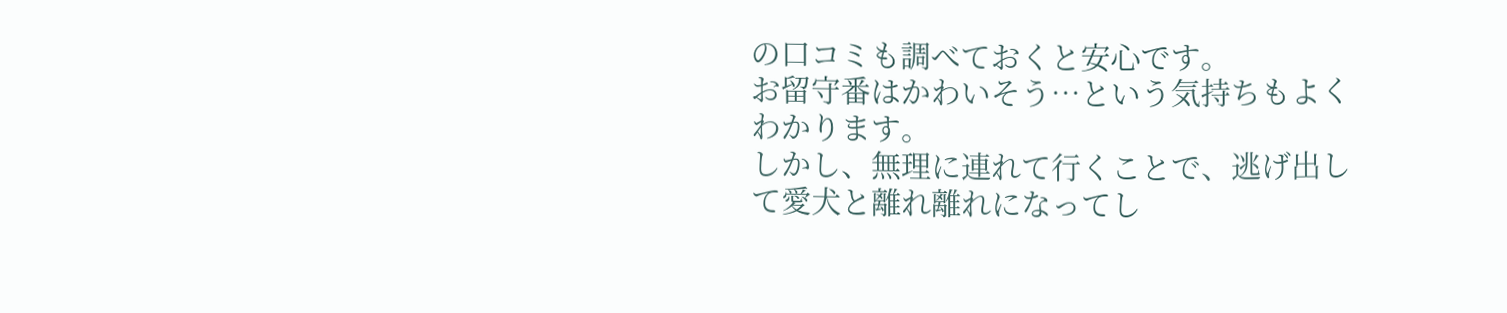の口コミも調べておくと安心です。
お留守番はかわいそう…という気持ちもよくわかります。
しかし、無理に連れて行くことで、逃げ出して愛犬と離れ離れになってし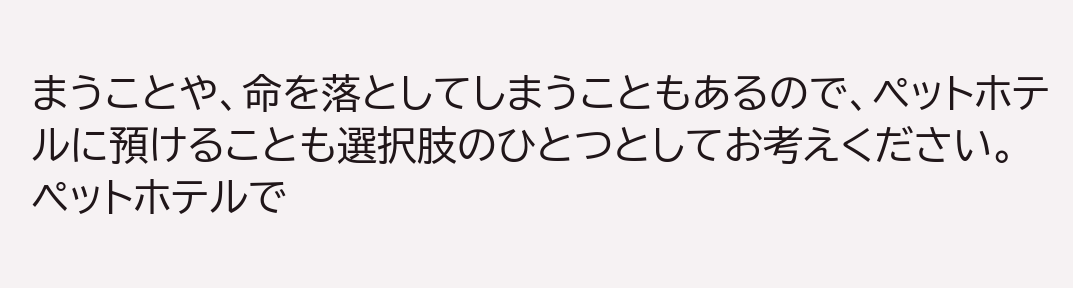まうことや、命を落としてしまうこともあるので、ペットホテルに預けることも選択肢のひとつとしてお考えください。
ペットホテルで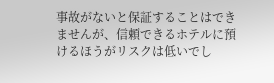事故がないと保証することはできませんが、信頼できるホテルに預けるほうがリスクは低いでし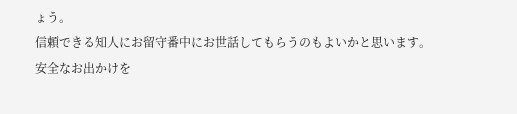ょう。
信頼できる知人にお留守番中にお世話してもらうのもよいかと思います。
安全なお出かけを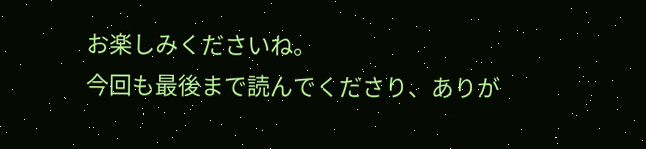お楽しみくださいね。
今回も最後まで読んでくださり、ありが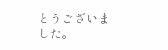とうございました。